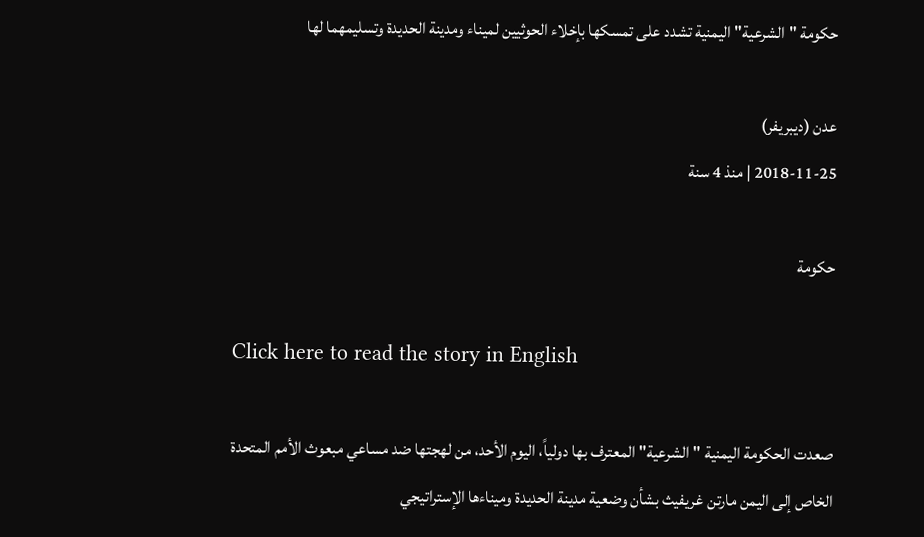حكومة "الشرعية" اليمنية تشدد على تمسكها بإخلاء الحوثيين لميناء ومدينة الحديدة وتسليمهما لها

عدن (ديبريفر)
2018-11-25 | منذ 4 سنة

حكومة

Click here to read the story in English

صعدت الحكومة اليمنية "الشرعية" المعترف بها دولياً، اليوم الأحد، من لهجتها ضد مساعي مبعوث الأمم المتحدة الخاص إلى اليمن مارتن غريفيث بشأن وضعية مدينة الحديدة وميناءها الإستراتيجي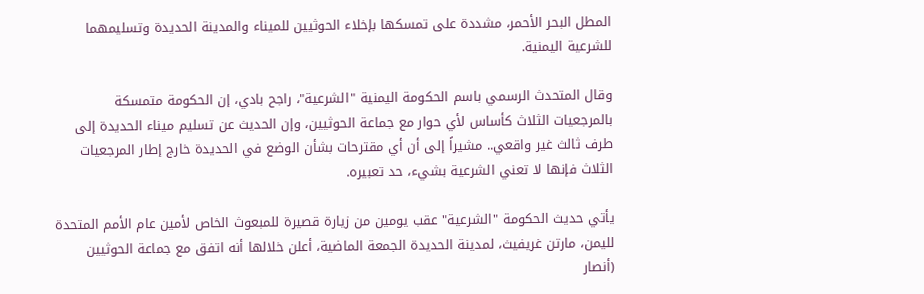المطل البحر الأحمر، مشددة على تمسكها بإخلاء الحوثيين للميناء والمدينة الحديدة وتسليمهما للشرعية اليمنية.

وقال المتحدث الرسمي باسم الحكومة اليمنية "الشرعية"، راجح بادي، إن الحكومة متمسكة بالمرجعيات الثلاث كأساس لأي حوار مع جماعة الحوثيين، وإن الحديث عن تسليم ميناء الحديدة إلى طرف ثالث غير واقعي.. مشيراً إلى أن أي مقترحات بشأن الوضع في الحديدة خارج إطار المرجعيات الثلاث فإنها لا تعني الشرعية بشيء، حد تعبيره.

يأتي حديث الحكومة "الشرعية" عقب يومين من زيارة قصيرة للمبعوث الخاص لأمين عام الأمم المتحدة لليمن، مارتن غريفيث، لمدينة الحديدة الجمعة الماضية، أعلن خلالها أنه اتفق مع جماعة الحوثيين (أنصار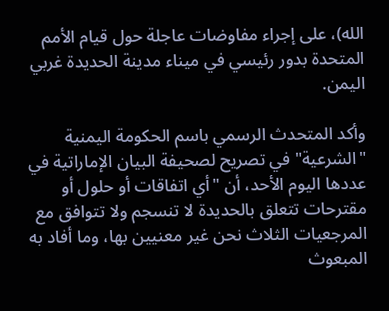الله)، على إجراء مفاوضات عاجلة حول قيام الأمم المتحدة بدور رئيسي في ميناء مدينة الحديدة غربي اليمن.

وأكد المتحدث الرسمي باسم الحكومة اليمنية "الشرعية" في تصريح لصحيفة البيان الإماراتية في عددها اليوم الأحد، أن "أي اتفاقات أو حلول أو مقترحات تتعلق بالحديدة لا تنسجم ولا تتوافق مع المرجعيات الثلاث نحن غير معنيين بها، وما أفاد به المبعوث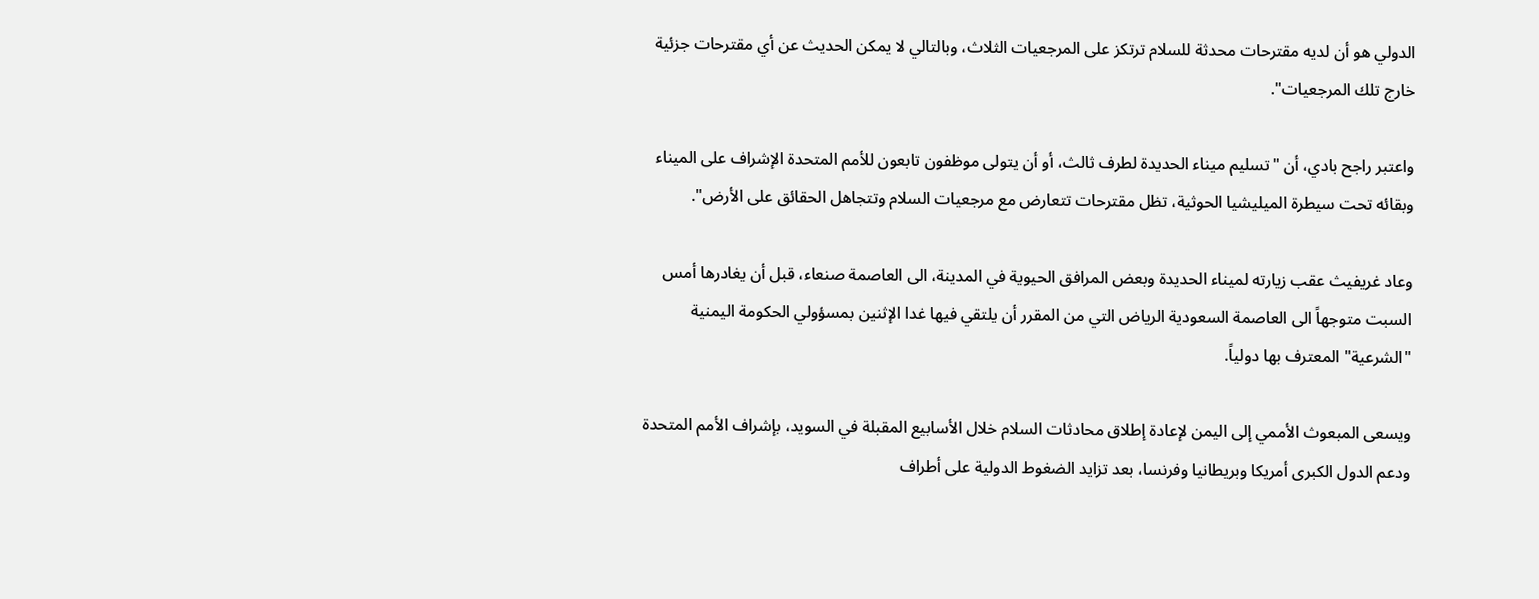الدولي هو أن لديه مقترحات محدثة للسلام ترتكز على المرجعيات الثلاث، وبالتالي لا يمكن الحديث عن أي مقترحات جزئية خارج تلك المرجعيات".

واعتبر راجح بادي، أن "تسليم ميناء الحديدة لطرف ثالث، أو أن يتولى موظفون تابعون للأمم المتحدة الإشراف على الميناء وبقائه تحت سيطرة الميليشيا الحوثية، تظل مقترحات تتعارض مع مرجعيات السلام وتتجاهل الحقائق على الأرض".

وعاد غريفيث عقب زيارته لميناء الحديدة وبعض المرافق الحيوية في المدينة، الى العاصمة صنعاء، قبل أن يغادرها أمس السبت متوجهاً الى العاصمة السعودية الرياض التي من المقرر أن يلتقي فيها غدا الإثنين بمسؤولي الحكومة اليمنية "الشرعية" المعترف بها دولياً.

ويسعى المبعوث الأممي إلى اليمن لإعادة إطلاق محادثات السلام خلال الأسابيع المقبلة في السويد، بإشراف الأمم المتحدة ودعم الدول الكبرى أمريكا وبريطانيا وفرنسا، بعد تزايد الضغوط الدولية على أطراف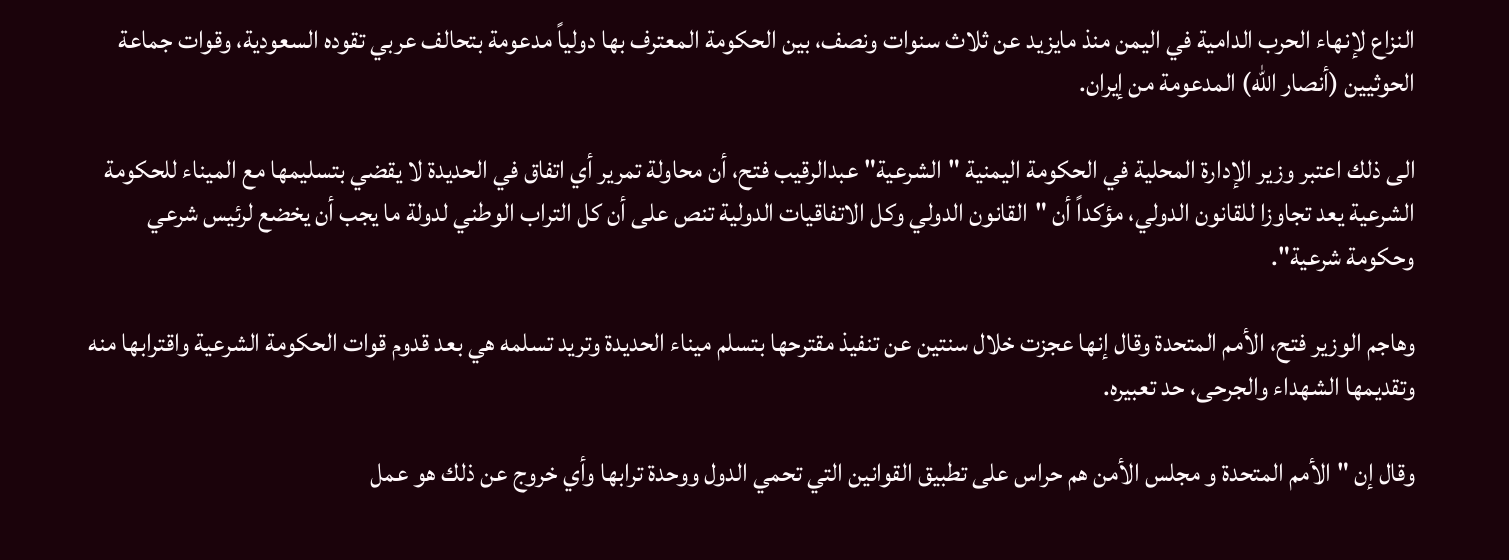النزاع لإنهاء الحرب الدامية في اليمن منذ مايزيد عن ثلاث سنوات ونصف، بين الحكومة المعترف بها دولياً مدعومة بتحالف عربي تقوده السعودية، وقوات جماعة الحوثيين (أنصار الله) المدعومة من إيران.

الى ذلك اعتبر وزير الإدارة المحلية في الحكومة اليمنية "الشرعية" عبدالرقيب فتح، أن محاولة تمرير أي اتفاق في الحديدة لا يقضي بتسليمها مع الميناء للحكومة الشرعية يعد تجاوزا للقانون الدولي، مؤكداً أن "القانون الدولي وكل الاتفاقيات الدولية تنص على أن كل التراب الوطني لدولة ما يجب أن يخضع لرئيس شرعي وحكومة شرعية".

وهاجم الوزير فتح، الأمم المتحدة وقال إنها عجزت خلال سنتين عن تنفيذ مقترحها بتسلم ميناء الحديدة وتريد تسلمه هي بعد قدوم قوات الحكومة الشرعية واقترابها منه وتقديمها الشهداء والجرحى، حد تعبيره.

وقال إن "الأمم المتحدة و مجلس الأمن هم حراس على تطبيق القوانين التي تحمي الدول ووحدة ترابها وأي خروج عن ذلك هو عمل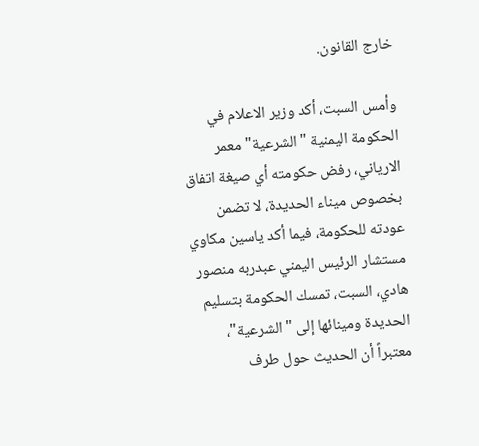خارج القانون.

وأمس السبت، أكد وزير الاعلام في الحكومة اليمنية "الشرعية" معمر الارياني، رفض حكومته أي صيغة اتفاق بخصوص ميناء الحديدة، لا تضمن عودته للحكومة، فيما أكد ياسين مكاوي مستشار الرئيس اليمني عبدربه منصور هادي، السبت، تمسك الحكومة بتسليم الحديدة ومينائها إلى "الشرعية"، معتبراً أن الحديث حول طرف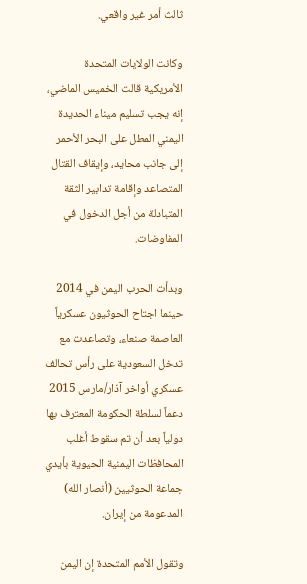ثالث أمر غير واقعي.

وكانت الولايات المتحدة الأمريكية قالت الخميس الماضي، إنه يجب تسليم ميناء الحديدة اليمني المطل على البحر الأحمر إلى جانب محايد، وإيقاف القتال المتصاعد وإقامة تدابير الثقة المتبادلة من أجل الدخول في المفاوضات.

وبدأت الحرب اليمن في 2014 حينما اجتاح الحوثيون عسكرياً العاصمة صنعاء، وتصاعدت مع تدخل السعودية على رأس تحالف عسكري أواخر آذار/مارس 2015 دعماً لسلطة الحكومة المعترف بها دولياً بعد أن تم سقوط أغلب المحافظات اليمنية الحيوية بأيدي جماعة الحوثيين (أنصار الله) المدعومة من إيران.

وتقول الأمم المتحدة إن اليمن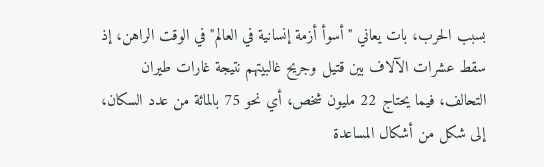بسبب الحرب، بات يعاني "أسوأ أزمة إنسانية في العالم" في الوقت الراهن، إذ سقط عشرات الآلاف بين قتيل وجريح غالبيتهم نتيجة غارات طيران التحالف، فيما يحتاج 22 مليون شخص، أي نحو 75 بالمائة من عدد السكان، إلى شكل من أشكال المساعدة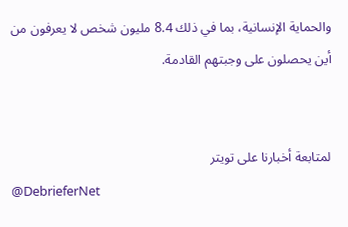والحماية الإنسانية، بما في ذلك 8.4 مليون شخص لا يعرفون من أين يحصلون على وجبتهم القادمة.


لمتابعة أخبارنا على تويتر
@DebrieferNet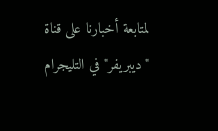لمتابعة أخبارنا على قناة "ديبريفر" في التليجرام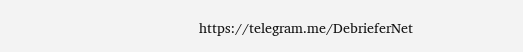https://telegram.me/DebrieferNet